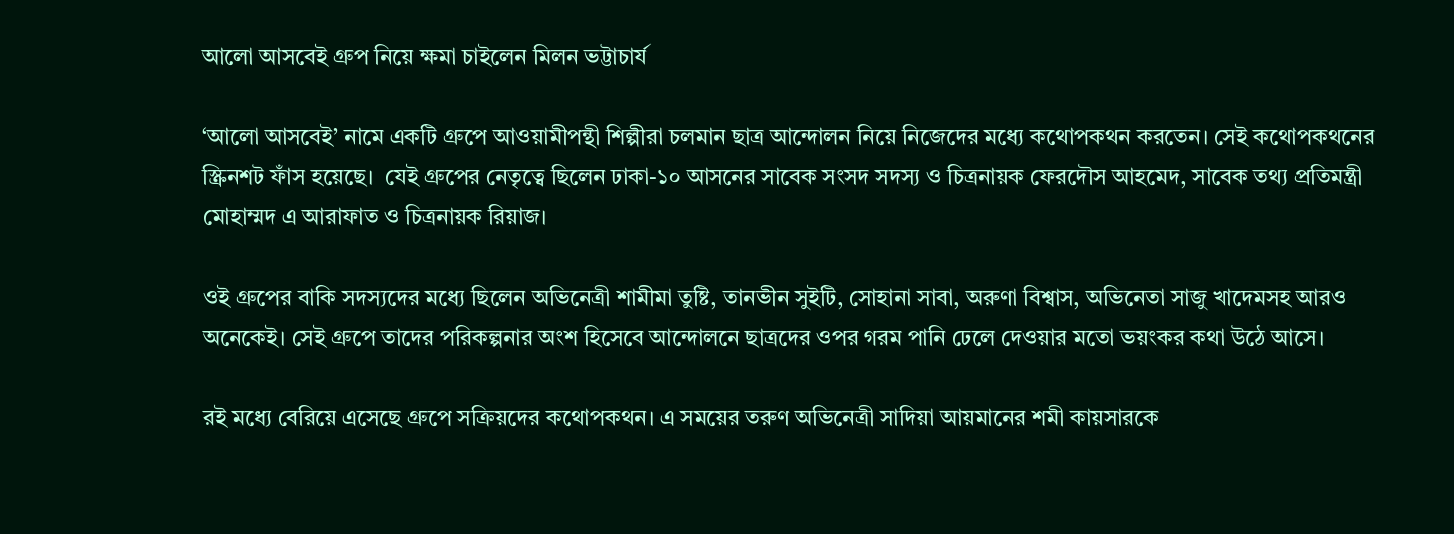আলো আসবেই গ্রুপ নিয়ে ক্ষমা চাইলেন মিলন ভট্টাচার্য

‘আলো আসবেই’ নামে একটি গ্রুপে আওয়ামীপন্থী শিল্পীরা চলমান ছাত্র আন্দোলন নিয়ে নিজেদের মধ্যে কথোপকথন করতেন। সেই কথোপকথনের স্ক্রিনশট ফাঁস হয়েছে।  যেই গ্রুপের নেতৃত্বে ছিলেন ঢাকা-১০ আসনের সাবেক সংসদ সদস্য ও চিত্রনায়ক ফেরদৌস আহমেদ, সাবেক তথ্য প্রতিমন্ত্রী মোহাম্মদ এ আরাফাত ও চিত্রনায়ক রিয়াজ।

ওই গ্রুপের বাকি সদস্যদের মধ্যে ছিলেন অভিনেত্রী শামীমা তুষ্টি, তানভীন সুইটি, সোহানা সাবা, অরুণা বিশ্বাস, অভিনেতা সাজু খাদেমসহ আরও অনেকেই। সেই গ্রুপে তাদের পরিকল্পনার অংশ হিসেবে আন্দোলনে ছাত্রদের ওপর গরম পানি ঢেলে দেওয়ার মতো ভয়ংকর কথা উঠে আসে।

রই মধ্যে বেরিয়ে এসেছে গ্রুপে সক্রিয়দের কথোপকথন। এ সময়ের তরুণ অভিনেত্রী সাদিয়া আয়মানের শমী কায়সারকে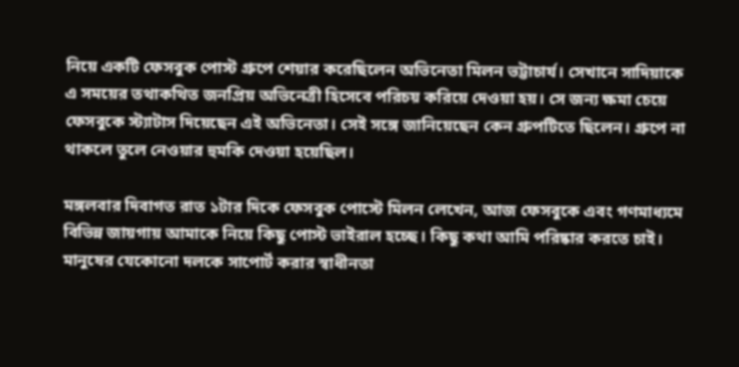নিয়ে একটি ফেসবুক পোস্ট গ্রুপে শেয়ার করেছিলেন অভিনেতা মিলন ভট্টাচার্য। সেখানে সাদিয়াকে এ সময়ের তথাকথিত জনপ্রিয় অভিনেত্রী হিসেবে পরিচয় করিয়ে দেওয়া হয়। সে জন্য ক্ষমা চেয়ে ফেসবুকে স্ট্যাটাস দিয়েছেন এই অভিনেতা। সেই সঙ্গে জানিয়েছেন কেন গ্রুপটিতে ছিলেন। গ্রুপে না থাকলে তুলে নেওয়ার হুমকি দেওয়া হয়েছিল।

মঙ্গলবার দিবাগত রাত ১টার দিকে ফেসবুক পোস্টে মিলন লেখেন, আজ ফেসবুকে এবং গণমাধ্যমে বিভিন্ন জায়গায় আমাকে নিয়ে কিছু পোস্ট ভাইরাল হচ্ছে। কিছু কথা আমি পরিষ্কার করতে চাই। মানুষের যেকোনো দলকে সাপোর্ট করার স্বাধীনতা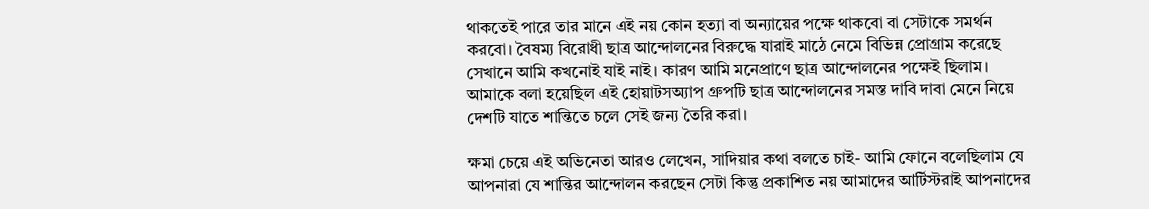থাকতেই পারে তার মানে এই নয় কোন হত্যা বা অন্যায়ের পক্ষে থাকবো বা সেটাকে সমর্থন করবো। বৈষম্য বিরোধী ছাত্র আন্দোলনের বিরুদ্ধে যারাই মাঠে নেমে বিভিন্ন প্রোগ্রাম করেছে সেখানে আমি কখনোই যাই নাই। কারণ আমি মনেপ্রাণে ছাত্র আন্দোলনের পক্ষেই ছিলাম। আমাকে বলা হয়েছিল এই হোয়াটসঅ্যাপ গ্রুপটি ছাত্র আন্দোলনের সমস্ত দাবি দাবা মেনে নিয়ে দেশটি যাতে শান্তিতে চলে সেই জন্য তৈরি করা।

ক্ষমা চেয়ে এই অভিনেতা আরও লেখেন, সাদিয়ার কথা বলতে চাই- আমি ফোনে বলেছিলাম যে আপনারা যে শান্তির আন্দোলন করছেন সেটা কিন্তু প্রকাশিত নয় আমাদের আর্টিস্টরাই আপনাদের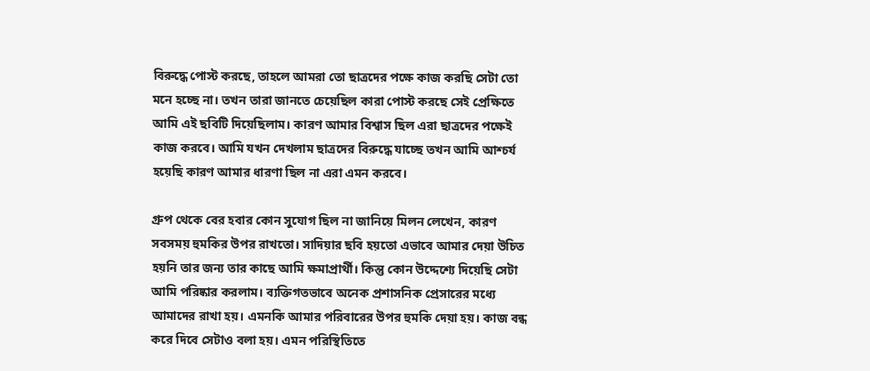বিরুদ্ধে পোস্ট করছে, তাহলে আমরা তো ছাত্রদের পক্ষে কাজ করছি সেটা তো মনে হচ্ছে না। তখন তারা জানতে চেয়েছিল কারা পোস্ট করছে সেই প্রেক্ষিতে আমি এই ছবিটি দিয়েছিলাম। কারণ আমার বিশ্বাস ছিল এরা ছাত্রদের পক্ষেই কাজ করবে। আমি যখন দেখলাম ছাত্রদের বিরুদ্ধে যাচ্ছে তখন আমি আশ্চর্য হয়েছি কারণ আমার ধারণা ছিল না এরা এমন করবে।

গ্রুপ থেকে বের হবার কোন সুযোগ ছিল না জানিয়ে মিলন লেখেন, কারণ সবসময় হুমকির উপর রাখতো। সাদিয়ার ছবি হয়তো এভাবে আমার দেয়া উচিত হয়নি তার জন্য তার কাছে আমি ক্ষমাপ্রার্থী। কিন্তু কোন উদ্দেশ্যে দিয়েছি সেটা আমি পরিষ্কার করলাম। ব্যক্তিগতভাবে অনেক প্রশাসনিক প্রেসারের মধ্যে আমাদের রাখা হয়। এমনকি আমার পরিবারের উপর হুমকি দেয়া হয়। কাজ বন্ধ করে দিবে সেটাও বলা হয়। এমন পরিস্থিতিতে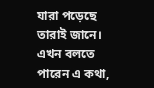যারা পড়েছে তারাই জানে। এখন বলতে পারেন এ কথা,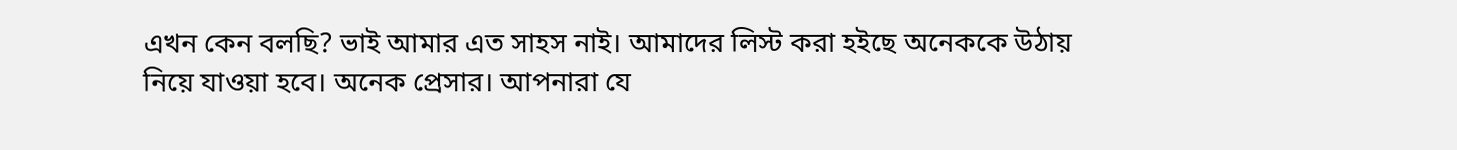এখন কেন বলছি? ভাই আমার এত সাহস নাই। আমাদের লিস্ট করা হইছে অনেককে উঠায় নিয়ে যাওয়া হবে। অনেক প্রেসার। আপনারা যে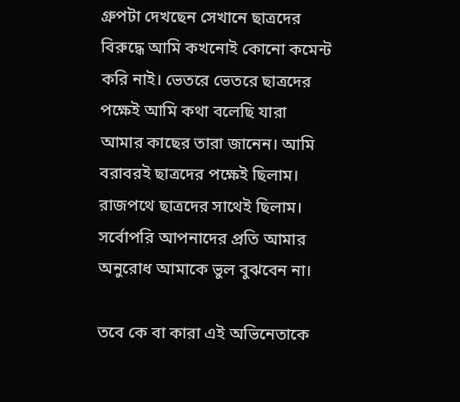গ্রুপটা দেখছেন সেখানে ছাত্রদের বিরুদ্ধে আমি কখনোই কোনো কমেন্ট করি নাই। ভেতরে ভেতরে ছাত্রদের পক্ষেই আমি কথা বলেছি যারা আমার কাছের তারা জানেন। আমি বরাবরই ছাত্রদের পক্ষেই ছিলাম। রাজপথে ছাত্রদের সাথেই ছিলাম। সর্বোপরি আপনাদের প্রতি আমার অনুরোধ আমাকে ভুল বুঝবেন না।

তবে কে বা কারা এই অভিনেতাকে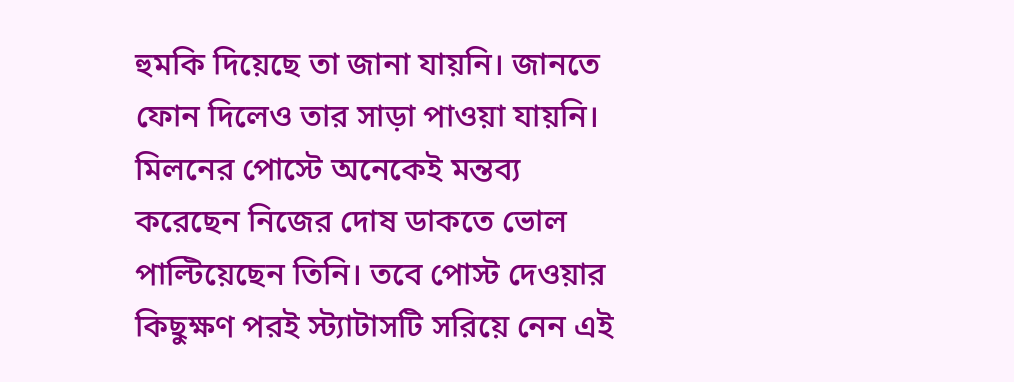হুমকি দিয়েছে তা জানা যায়নি। জানতে ফোন দিলেও তার সাড়া পাওয়া যায়নি। মিলনের পোস্টে অনেকেই মন্তব্য করেছেন নিজের দোষ ডাকতে ভোল পাল্টিয়েছেন তিনি। তবে পোস্ট দেওয়ার কিছুক্ষণ পরই স্ট্যাটাসটি সরিয়ে নেন এই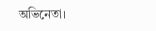অভিনেতা।